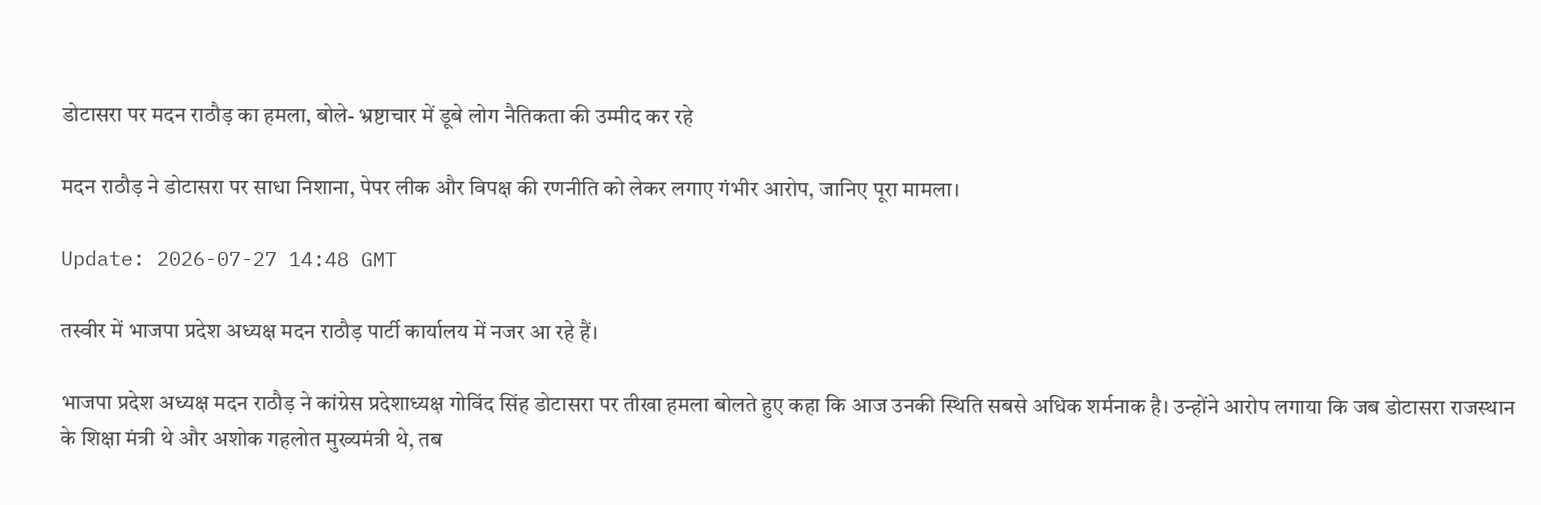डोटासरा पर मदन राठौड़ का हमला, बोले- भ्रष्टाचार में डूबे लोग नैतिकता की उम्मीद कर रहे

मदन राठौड़ ने डोटासरा पर साधा निशाना, पेपर लीक और विपक्ष की रणनीति को लेकर लगाए गंभीर आरोप, जानिए पूरा मामला।

Update: 2026-07-27 14:48 GMT

तस्वीर में भाजपा प्रदेश अध्यक्ष मदन राठौड़ पार्टी कार्यालय में नजर आ रहे हैं।

भाजपा प्रदेश अध्यक्ष मदन राठौड़ ने कांग्रेस प्रदेशाध्यक्ष गोविंद सिंह डोटासरा पर तीखा हमला बोलते हुए कहा कि आज उनकी स्थिति सबसे अधिक शर्मनाक है। उन्होंने आरोप लगाया कि जब डोटासरा राजस्थान के शिक्षा मंत्री थे और अशोक गहलोत मुख्यमंत्री थे, तब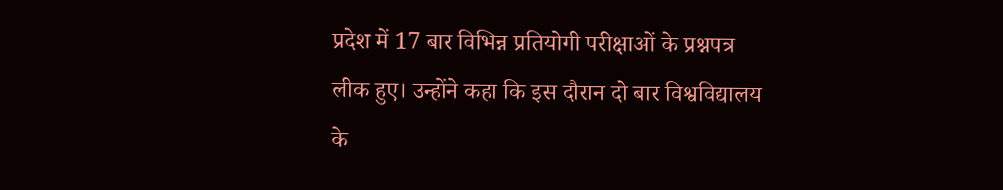प्रदेश में 17 बार विभिन्न प्रतियोगी परीक्षाओं के प्रश्नपत्र लीक हुए। उन्होंने कहा कि इस दौरान दो बार विश्वविद्यालय के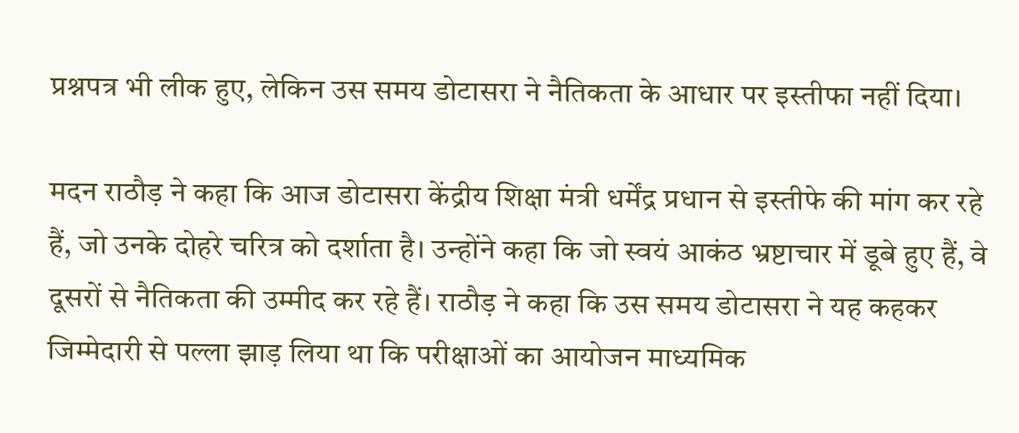प्रश्नपत्र भी लीक हुए, लेकिन उस समय डोटासरा ने नैतिकता के आधार पर इस्तीफा नहीं दिया।

मदन राठौड़ ने कहा कि आज डोटासरा केंद्रीय शिक्षा मंत्री धर्मेंद्र प्रधान से इस्तीफे की मांग कर रहे हैं, जो उनके दोहरे चरित्र को दर्शाता है। उन्होंने कहा कि जो स्वयं आकंठ भ्रष्टाचार में डूबे हुए हैं, वे दूसरों से नैतिकता की उम्मीद कर रहे हैं। राठौड़ ने कहा कि उस समय डोटासरा ने यह कहकर जिम्मेदारी से पल्ला झाड़ लिया था कि परीक्षाओं का आयोजन माध्यमिक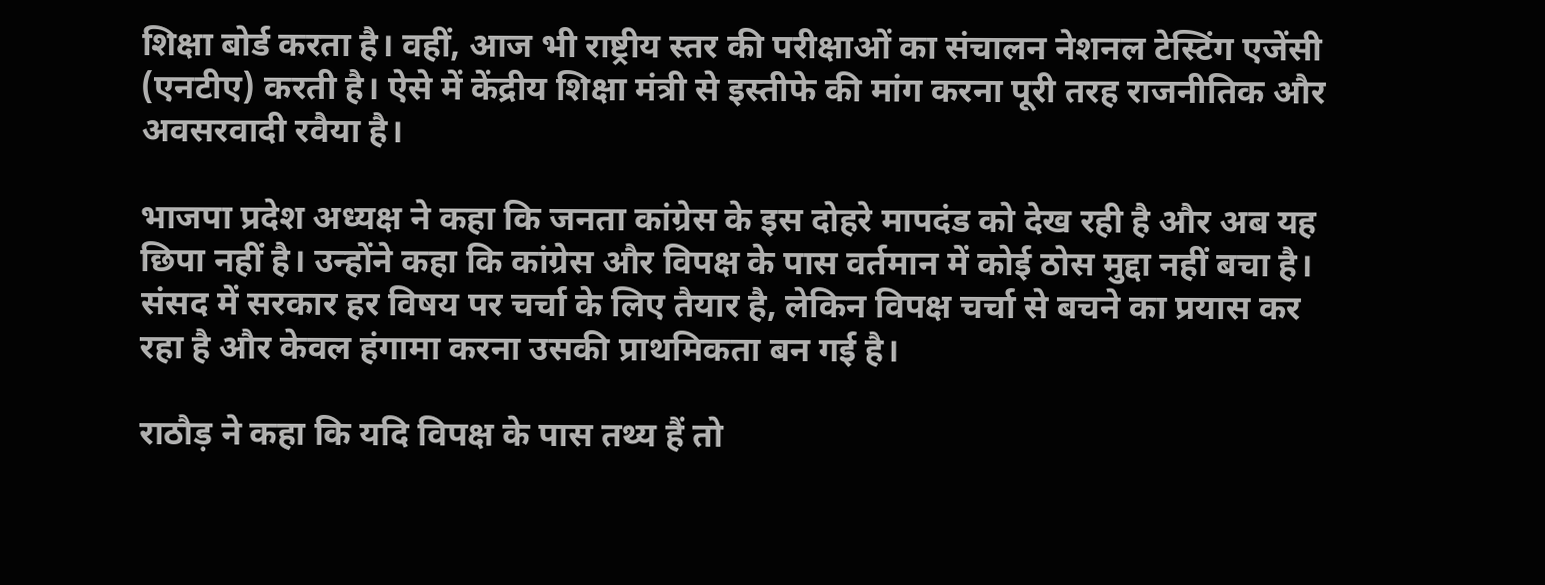शिक्षा बोर्ड करता है। वहीं, आज भी राष्ट्रीय स्तर की परीक्षाओं का संचालन नेशनल टेस्टिंग एजेंसी (एनटीए) करती है। ऐसे में केंद्रीय शिक्षा मंत्री से इस्तीफे की मांग करना पूरी तरह राजनीतिक और अवसरवादी रवैया है।

भाजपा प्रदेश अध्यक्ष ने कहा कि जनता कांग्रेस के इस दोहरे मापदंड को देख रही है और अब यह छिपा नहीं है। उन्होंने कहा कि कांग्रेस और विपक्ष के पास वर्तमान में कोई ठोस मुद्दा नहीं बचा है। संसद में सरकार हर विषय पर चर्चा के लिए तैयार है, लेकिन विपक्ष चर्चा से बचने का प्रयास कर रहा है और केवल हंगामा करना उसकी प्राथमिकता बन गई है।

राठौड़ ने कहा कि यदि विपक्ष के पास तथ्य हैं तो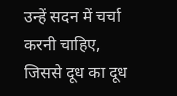उन्हें सदन में चर्चा करनी चाहिए, जिससे दूध का दूध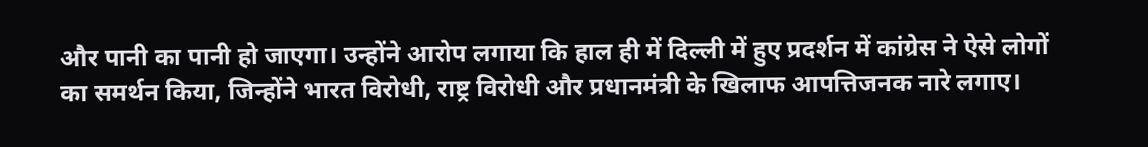और पानी का पानी हो जाएगा। उन्होंने आरोप लगाया कि हाल ही में दिल्ली में हुए प्रदर्शन में कांग्रेस ने ऐसे लोगों का समर्थन किया, जिन्होंने भारत विरोधी, राष्ट्र विरोधी और प्रधानमंत्री के खिलाफ आपत्तिजनक नारे लगाए।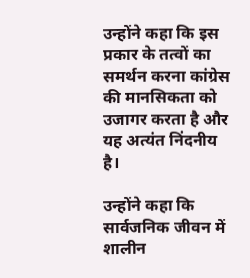उन्होंने कहा कि इस प्रकार के तत्वों का समर्थन करना कांग्रेस की मानसिकता को उजागर करता है और यह अत्यंत निंदनीय है।

उन्होंने कहा कि सार्वजनिक जीवन में शालीन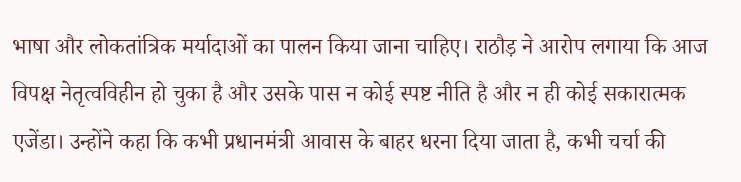भाषा और लोकतांत्रिक मर्यादाओं का पालन किया जाना चाहिए। राठौड़ ने आरोप लगाया कि आज विपक्ष नेतृत्वविहीन हो चुका है और उसके पास न कोई स्पष्ट नीति है और न ही कोई सकारात्मक एजेंडा। उन्होंने कहा कि कभी प्रधानमंत्री आवास के बाहर धरना दिया जाता है, कभी चर्चा की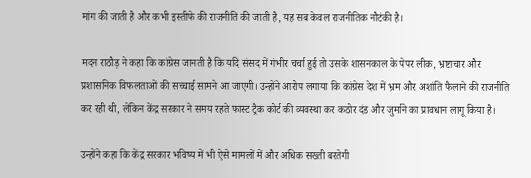मांग की जाती है और कभी इस्तीफे की राजनीति की जाती है, यह सब केवल राजनीतिक नौटंकी है।

मदन राठौड़ ने कहा कि कांग्रेस जानती है कि यदि संसद में गंभीर चर्चा हुई तो उसके शासनकाल के पेपर लीक, भ्रष्टाचार और प्रशासनिक विफलताओं की सच्चाई सामने आ जाएगी। उन्होंने आरोप लगाया कि कांग्रेस देश में भ्रम और अशांति फैलाने की राजनीति कर रही थी, लेकिन केंद्र सरकार ने समय रहते फास्ट ट्रैक कोर्ट की व्यवस्था कर कठोर दंड और जुर्माने का प्रावधान लागू किया है।

उन्होंने कहा कि केंद्र सरकार भविष्य में भी ऐसे मामलों में और अधिक सख्ती बरतेगी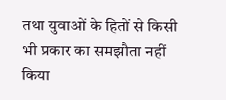तथा युवाओं के हितों से किसी भी प्रकार का समझौता नहीं किया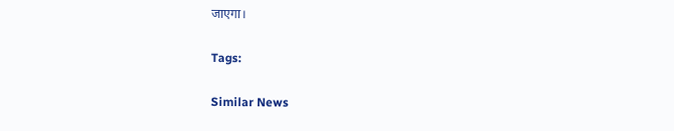जाएगा।

Tags:

Similar News